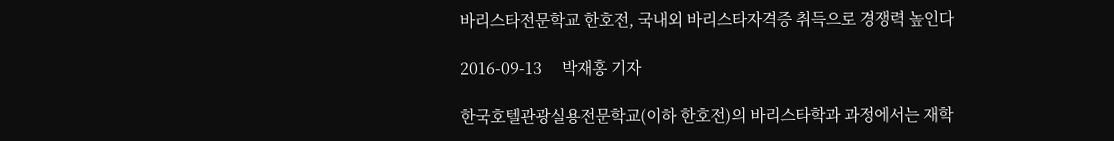바리스타전문학교 한호전, 국내외 바리스타자격증 취득으로 경쟁력 높인다

2016-09-13     박재홍 기자

한국호텔관광실용전문학교(이하 한호전)의 바리스타학과 과정에서는 재학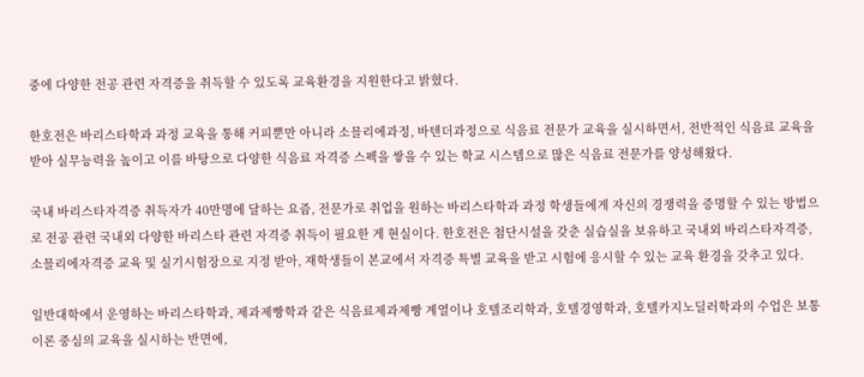중에 다양한 전공 관련 자격증을 취득할 수 있도록 교육환경을 지원한다고 밝혔다.

한호전은 바리스타학과 과정 교육을 통해 커피뿐만 아니라 소믈리에과정, 바텐더과정으로 식음료 전문가 교육을 실시하면서, 전반적인 식음료 교육을 받아 실무능력을 높이고 이를 바탕으로 다양한 식음료 자격증 스펙을 쌓을 수 있는 학교 시스템으로 많은 식음료 전문가를 양성해왔다.

국내 바리스타자격증 취득자가 40만명에 달하는 요즘, 전문가로 취업을 원하는 바리스타학과 과정 학생들에게 자신의 경쟁력을 증명할 수 있는 방법으로 전공 관련 국내외 다양한 바리스타 관련 자격증 취득이 필요한 게 현실이다. 한호전은 첨단시설을 갖춘 실습실을 보유하고 국내외 바리스타자격증, 소믈리에자격증 교육 및 실기시험장으로 지정 받아, 재학생들이 본교에서 자격증 특별 교육을 받고 시험에 응시할 수 있는 교육 환경을 갖추고 있다.

일반대학에서 운영하는 바리스타학과, 제과제빵학과 같은 식음료제과제빵 계열이나 호텔조리학과, 호텔경영학과, 호텔카지노딜러학과의 수업은 보통 이론 중심의 교육을 실시하는 반면에,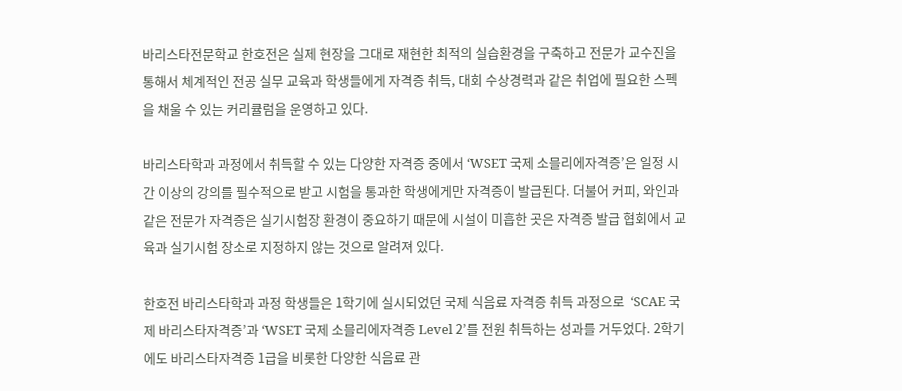바리스타전문학교 한호전은 실제 현장을 그대로 재현한 최적의 실습환경을 구축하고 전문가 교수진을 통해서 체계적인 전공 실무 교육과 학생들에게 자격증 취득, 대회 수상경력과 같은 취업에 필요한 스펙을 채울 수 있는 커리큘럼을 운영하고 있다.

바리스타학과 과정에서 취득할 수 있는 다양한 자격증 중에서 ‘WSET 국제 소믈리에자격증’은 일정 시간 이상의 강의를 필수적으로 받고 시험을 통과한 학생에게만 자격증이 발급된다. 더불어 커피, 와인과 같은 전문가 자격증은 실기시험장 환경이 중요하기 때문에 시설이 미흡한 곳은 자격증 발급 협회에서 교육과 실기시험 장소로 지정하지 않는 것으로 알려져 있다.

한호전 바리스타학과 과정 학생들은 1학기에 실시되었던 국제 식음료 자격증 취득 과정으로  ‘SCAE 국제 바리스타자격증’과 ‘WSET 국제 소믈리에자격증 Level 2’를 전원 취득하는 성과를 거두었다. 2학기에도 바리스타자격증 1급을 비롯한 다양한 식음료 관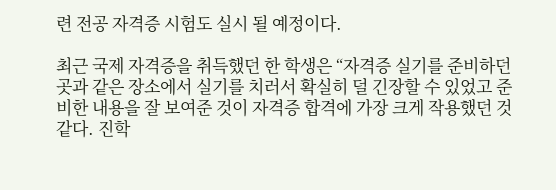련 전공 자격증 시험도 실시 될 예정이다.

최근 국제 자격증을 취득했던 한 학생은 “자격증 실기를 준비하던 곳과 같은 장소에서 실기를 치러서 확실히 덜 긴장할 수 있었고 준비한 내용을 잘 보여준 것이 자격증 합격에 가장 크게 작용했던 것 같다. 진학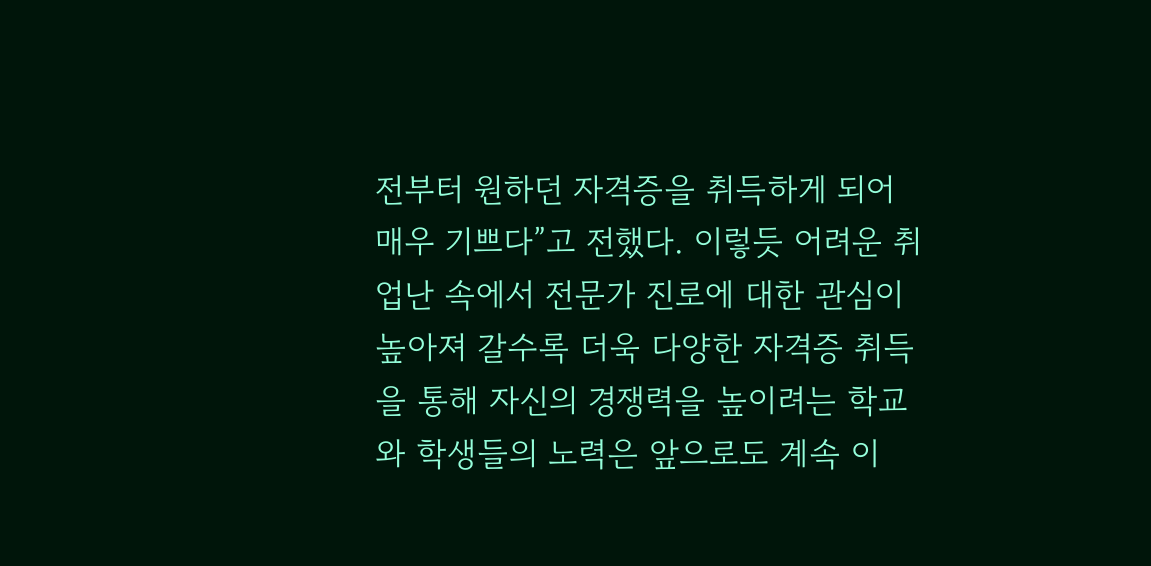전부터 원하던 자격증을 취득하게 되어 매우 기쁘다”고 전했다. 이렇듯 어려운 취업난 속에서 전문가 진로에 대한 관심이 높아져 갈수록 더욱 다양한 자격증 취득을 통해 자신의 경쟁력을 높이려는 학교와 학생들의 노력은 앞으로도 계속 이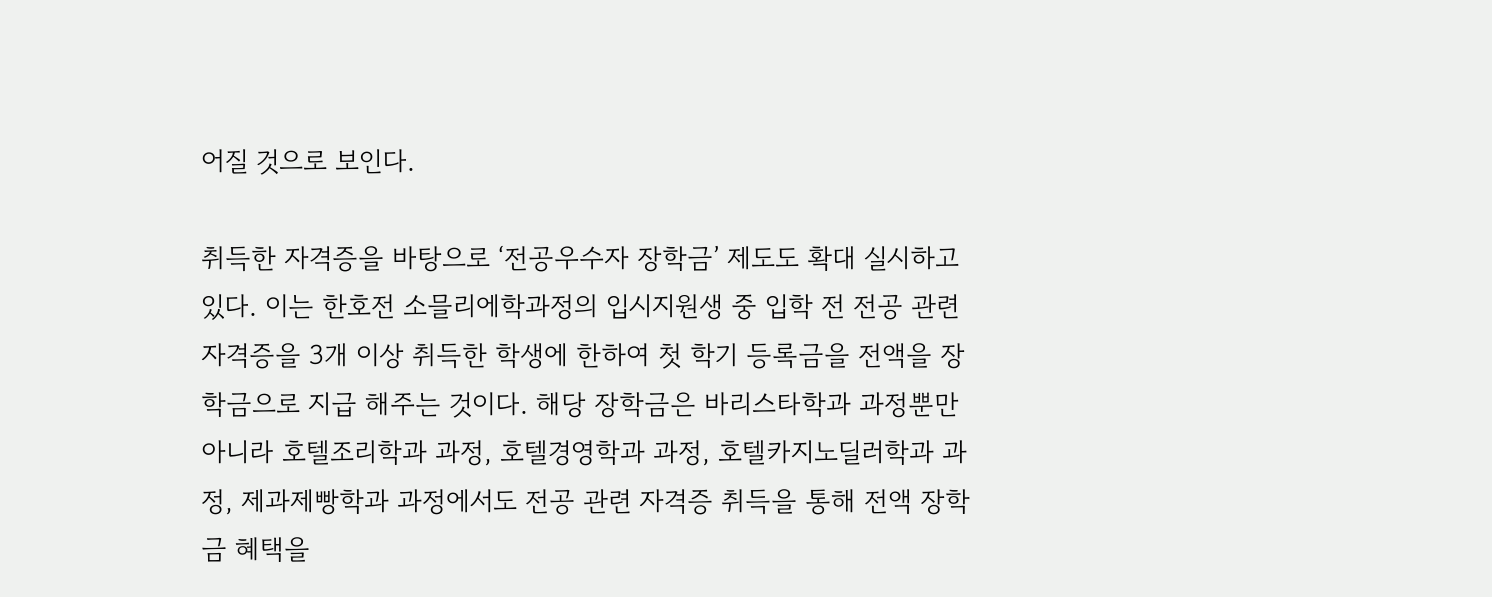어질 것으로 보인다.

취득한 자격증을 바탕으로 ‘전공우수자 장학금’ 제도도 확대 실시하고 있다. 이는 한호전 소믈리에학과정의 입시지원생 중 입학 전 전공 관련 자격증을 3개 이상 취득한 학생에 한하여 첫 학기 등록금을 전액을 장학금으로 지급 해주는 것이다. 해당 장학금은 바리스타학과 과정뿐만 아니라 호텔조리학과 과정, 호텔경영학과 과정, 호텔카지노딜러학과 과정, 제과제빵학과 과정에서도 전공 관련 자격증 취득을 통해 전액 장학금 혜택을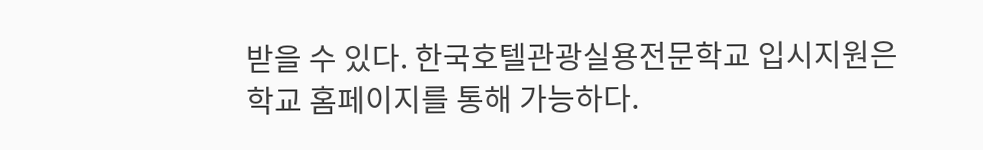받을 수 있다. 한국호텔관광실용전문학교 입시지원은 학교 홈페이지를 통해 가능하다.